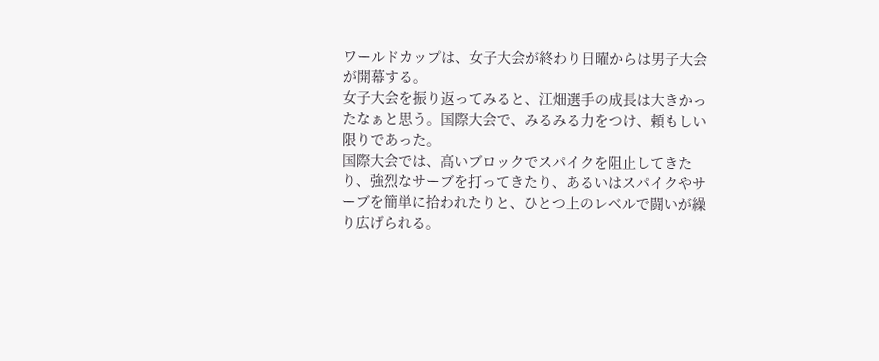ワールドカップは、女子大会が終わり日曜からは男子大会が開幕する。
女子大会を振り返ってみると、江畑選手の成長は大きかったなぁと思う。国際大会で、みるみる力をつけ、頼もしい限りであった。
国際大会では、高いブロックでスパイクを阻止してきたり、強烈なサーブを打ってきたり、あるいはスパイクやサーブを簡単に拾われたりと、ひとつ上のレベルで闘いが繰り広げられる。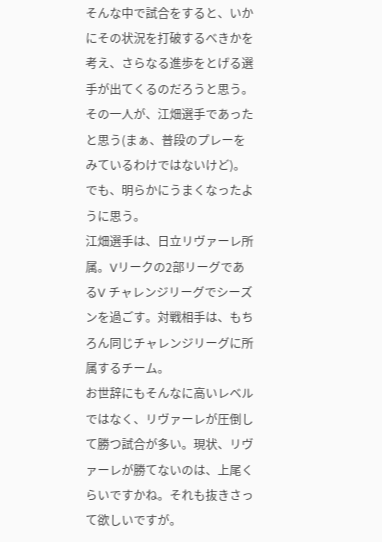そんな中で試合をすると、いかにその状況を打破するべきかを考え、さらなる進歩をとげる選手が出てくるのだろうと思う。その一人が、江畑選手であったと思う(まぁ、普段のプレーをみているわけではないけど)。
でも、明らかにうまくなったように思う。
江畑選手は、日立リヴァーレ所属。Vリークの2部リーグであるV チャレンジリーグでシーズンを過ごす。対戦相手は、もちろん同じチャレンジリーグに所属するチーム。
お世辞にもそんなに高いレベルではなく、リヴァーレが圧倒して勝つ試合が多い。現状、リヴァーレが勝てないのは、上尾くらいですかね。それも抜きさって欲しいですが。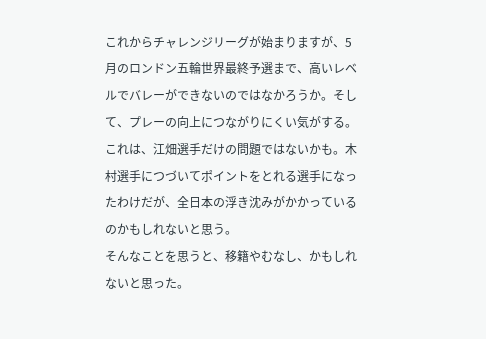これからチャレンジリーグが始まりますが、5月のロンドン五輪世界最終予選まで、高いレベルでバレーができないのではなかろうか。そして、プレーの向上につながりにくい気がする。
これは、江畑選手だけの問題ではないかも。木村選手につづいてポイントをとれる選手になったわけだが、全日本の浮き沈みがかかっているのかもしれないと思う。
そんなことを思うと、移籍やむなし、かもしれないと思った。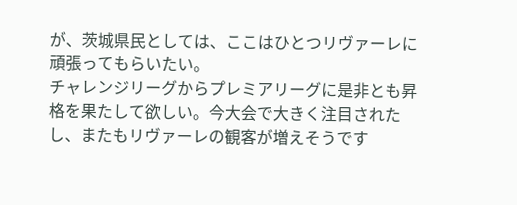が、茨城県民としては、ここはひとつリヴァーレに頑張ってもらいたい。
チャレンジリーグからプレミアリーグに是非とも昇格を果たして欲しい。今大会で大きく注目されたし、またもリヴァーレの観客が増えそうです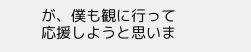が、僕も観に行って応援しようと思いま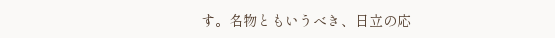す。名物ともいうべき、日立の応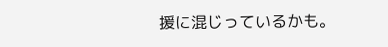援に混じっているかも。